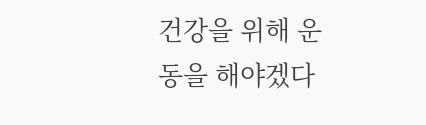건강을 위해 운동을 해야겠다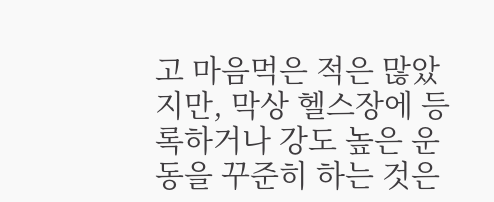고 마음먹은 적은 많았지만, 막상 헬스장에 등록하거나 강도 높은 운동을 꾸준히 하는 것은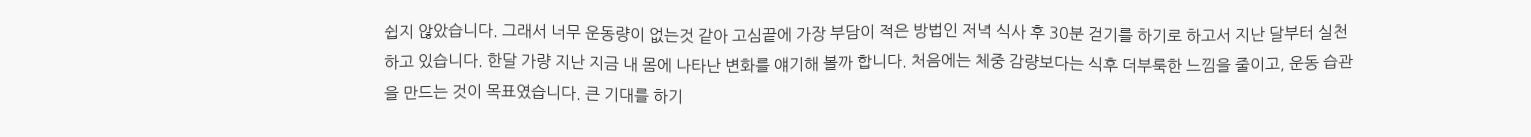쉽지 않았습니다. 그래서 너무 운동량이 없는것 같아 고심끝에 가장 부담이 적은 방법인 저녁 식사 후 30분 걷기를 하기로 하고서 지난 달부터 실천하고 있습니다. 한달 가량 지난 지금 내 몸에 나타난 변화를 얘기해 볼까 합니다. 처음에는 체중 감량보다는 식후 더부룩한 느낌을 줄이고, 운동 습관을 만드는 것이 목표였습니다. 큰 기대를 하기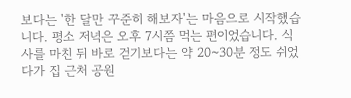보다는 '한 달만 꾸준히 해보자'는 마음으로 시작했습니다. 평소 저녁은 오후 7시쯤 먹는 편이었습니다. 식사를 마친 뒤 바로 걷기보다는 약 20~30분 정도 쉬었다가 집 근처 공원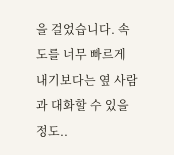을 걸었습니다. 속도를 너무 빠르게 내기보다는 옆 사람과 대화할 수 있을 정도..